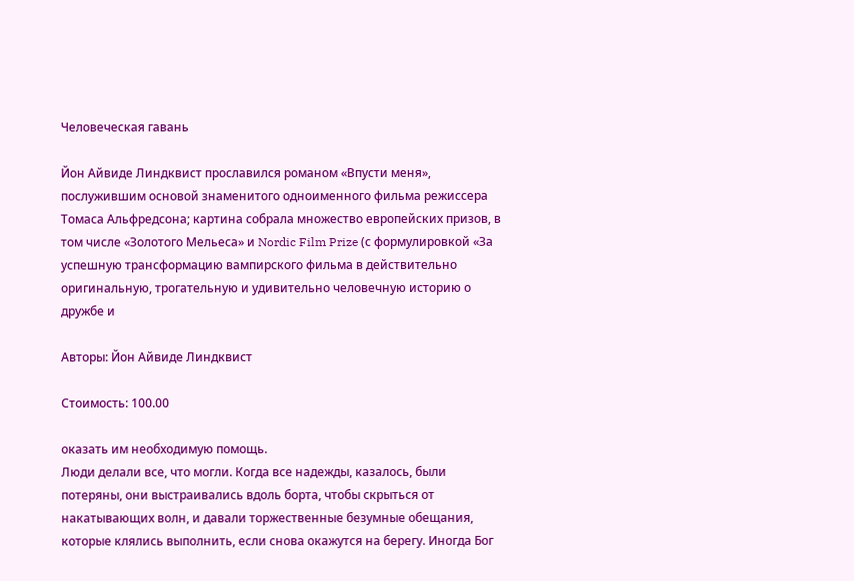Человеческая гавань

Йон Айвиде Линдквист прославился романом «Впусти меня», послужившим основой знаменитого одноименного фильма режиссера Томаса Альфредсона; картина собрала множество европейских призов, в том числе «Золотого Мельеса» и Nordic Film Prize (с формулировкой «За успешную трансформацию вампирского фильма в действительно оригинальную, трогательную и удивительно человечную историю о дружбе и

Авторы: Йон Айвиде Линдквист

Стоимость: 100.00

оказать им необходимую помощь.
Люди делали все, что могли. Когда все надежды, казалось, были потеряны, они выстраивались вдоль борта, чтобы скрыться от накатывающих волн, и давали торжественные безумные обещания, которые клялись выполнить, если снова окажутся на берегу. Иногда Бог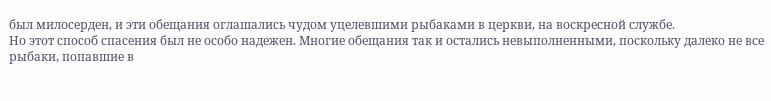был милосерден, и эти обещания оглашались чудом уцелевшими рыбаками в церкви, на воскресной службе.
Но этот способ спасения был не особо надежен. Многие обещания так и остались невыполненными, поскольку далеко не все рыбаки, попавшие в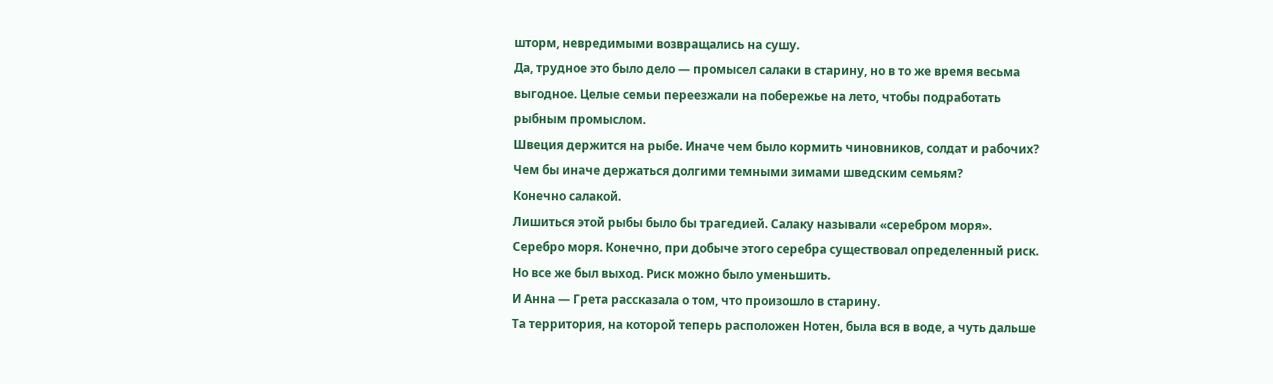шторм, невредимыми возвращались на сушу.
Да, трудное это было дело — промысел салаки в старину, но в то же время весьма выгодное. Целые семьи переезжали на побережье на лето, чтобы подработать рыбным промыслом.
Швеция держится на рыбе. Иначе чем было кормить чиновников, солдат и рабочих? Чем бы иначе держаться долгими темными зимами шведским семьям?
Конечно салакой.
Лишиться этой рыбы было бы трагедией. Салаку называли «серебром моря».
Серебро моря. Конечно, при добыче этого серебра существовал определенный риск. Но все же был выход. Риск можно было уменьшить.
И Анна — Грета рассказала о том, что произошло в старину.
Та территория, на которой теперь расположен Нотен, была вся в воде, а чуть дальше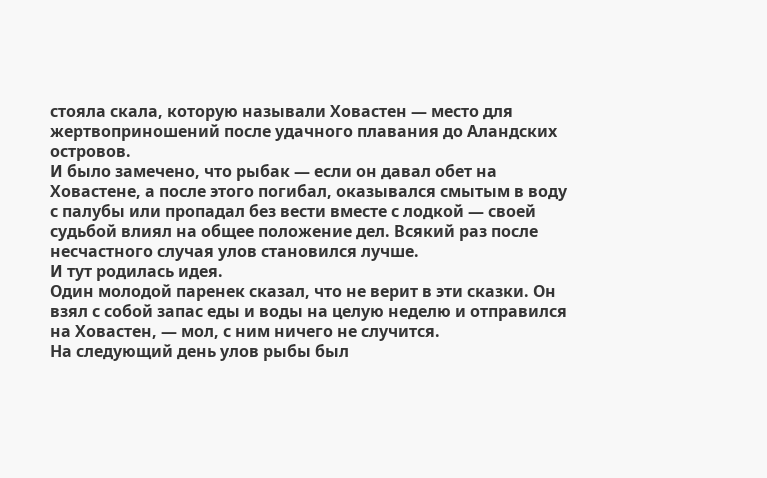стояла скала, которую называли Ховастен — место для жертвоприношений после удачного плавания до Аландских островов.
И было замечено, что рыбак — если он давал обет на Ховастене, а после этого погибал, оказывался смытым в воду с палубы или пропадал без вести вместе с лодкой — своей судьбой влиял на общее положение дел. Всякий раз после несчастного случая улов становился лучше.
И тут родилась идея.
Один молодой паренек сказал, что не верит в эти сказки. Он взял с собой запас еды и воды на целую неделю и отправился на Ховастен, — мол, с ним ничего не случится.
На следующий день улов рыбы был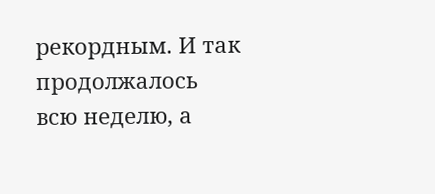рекордным. И так продолжалось всю неделю, а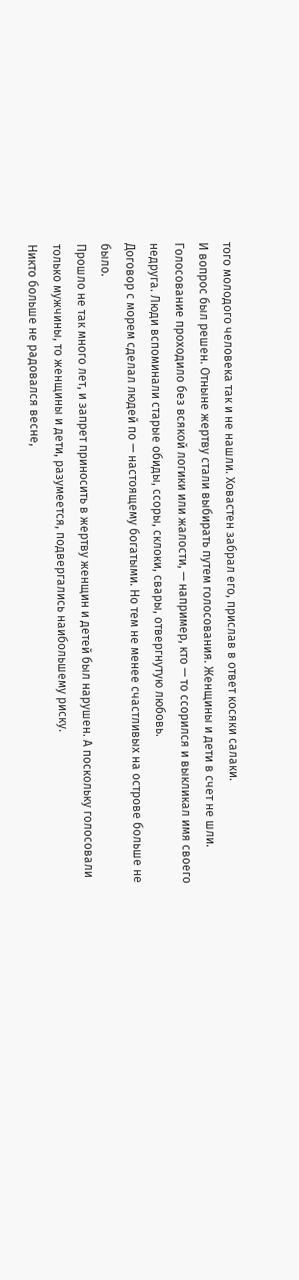того молодого человека так и не нашли. Ховастен забрал его, прислав в ответ косяки салаки.
И вопрос был решен. Отныне жертву стали выбирать путем голосования. Женщины и дети в счет не шли. Голосование проходило без всякой логики или жалости, — например, кто — то ссорился и выкликал имя своего недруга. Люди вспоминали старые обиды, ссоры, склоки, свары, отвергнутую любовь.
Договор с морем сделал людей по — настоящему богатыми. Но тем не менее счастливых на острове больше не было.
Прошло не так много лет, и запрет приносить в жертву женщин и детей был нарушен. А поскольку голосовали только мужчины, то женщины и дети, разумеется, подвергались наибольшему риску.
Никто больше не радовался весне,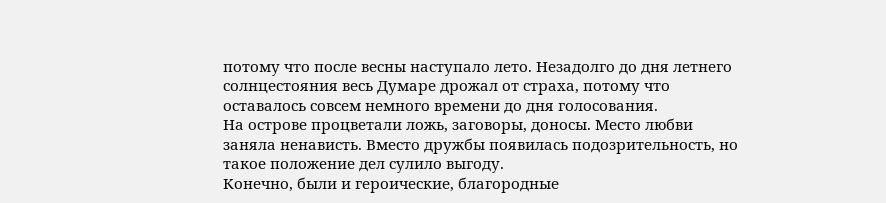потому что после весны наступало лето. Незадолго до дня летнего солнцестояния весь Думаре дрожал от страха, потому что оставалось совсем немного времени до дня голосования.
На острове процветали ложь, заговоры, доносы. Место любви заняла ненависть. Вместо дружбы появилась подозрительность, но такое положение дел сулило выгоду.
Конечно, были и героические, благородные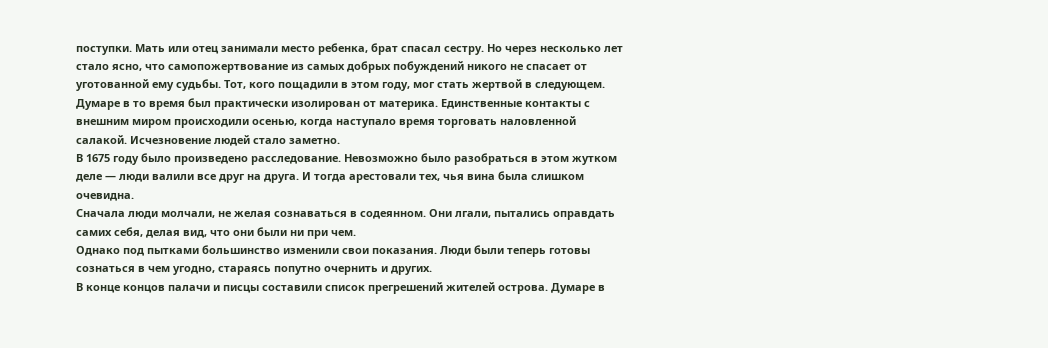поступки. Мать или отец занимали место ребенка, брат спасал сестру. Но через несколько лет стало ясно, что самопожертвование из самых добрых побуждений никого не спасает от уготованной ему судьбы. Тот, кого пощадили в этом году, мог стать жертвой в следующем.
Думаре в то время был практически изолирован от материка. Единственные контакты с внешним миром происходили осенью, когда наступало время торговать наловленной салакой. Исчезновение людей стало заметно.
В 1675 году было произведено расследование. Невозможно было разобраться в этом жутком деле — люди валили все друг на друга. И тогда арестовали тех, чья вина была слишком очевидна.
Сначала люди молчали, не желая сознаваться в содеянном. Они лгали, пытались оправдать самих себя, делая вид, что они были ни при чем.
Однако под пытками большинство изменили свои показания. Люди были теперь готовы сознаться в чем угодно, стараясь попутно очернить и других.
В конце концов палачи и писцы составили список прегрешений жителей острова. Думаре в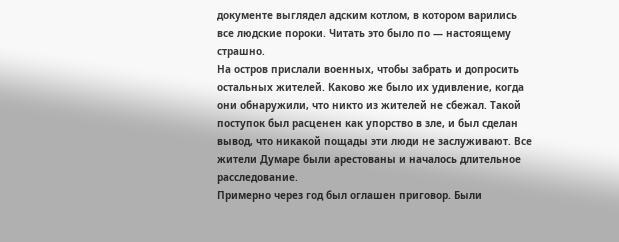документе выглядел адским котлом, в котором варились все людские пороки. Читать это было по — настоящему страшно.
На остров прислали военных, чтобы забрать и допросить остальных жителей. Каково же было их удивление, когда они обнаружили, что никто из жителей не сбежал. Такой поступок был расценен как упорство в зле, и был сделан вывод, что никакой пощады эти люди не заслуживают. Все жители Думаре были арестованы и началось длительное расследование.
Примерно через год был оглашен приговор. Были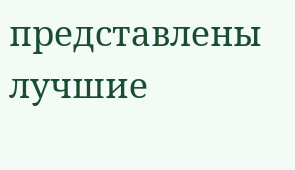представлены лучшие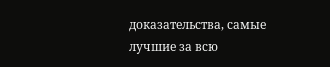доказательства, самые лучшие за всю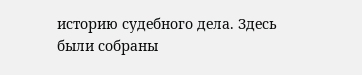историю судебного дела. Здесь были собраны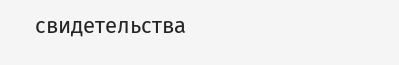свидетельства